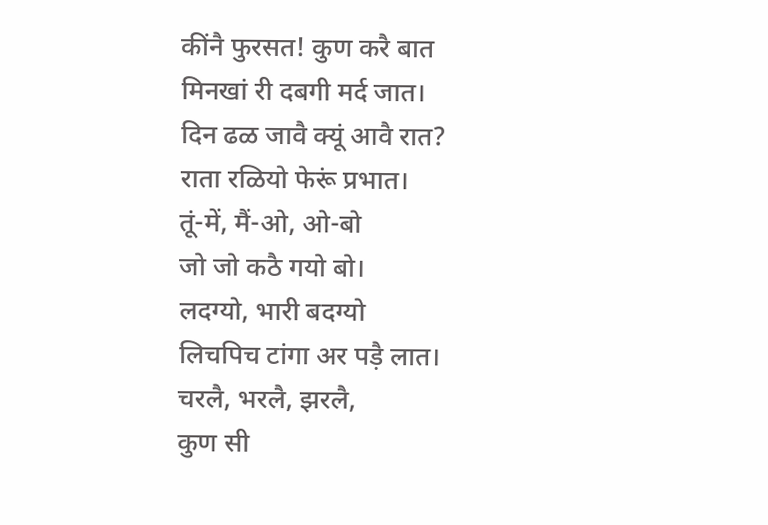कींनै फुरसत! कुण करै बात
मिनखां री दबगी मर्द जात।
दिन ढळ जावै क्यूं आवै रात?
राता रळियो फेरूं प्रभात।
तूं-में, मैं-ओ, ओ-बो
जो जो कठै गयो बो।
लदग्यो, भारी बदग्यो
लिचपिच टांगा अर पड़ै लात।
चरलै, भरलै, झरलै,
कुण सी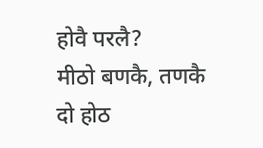होवै परलै?
मीठो बणकै, तणकै
दो होठ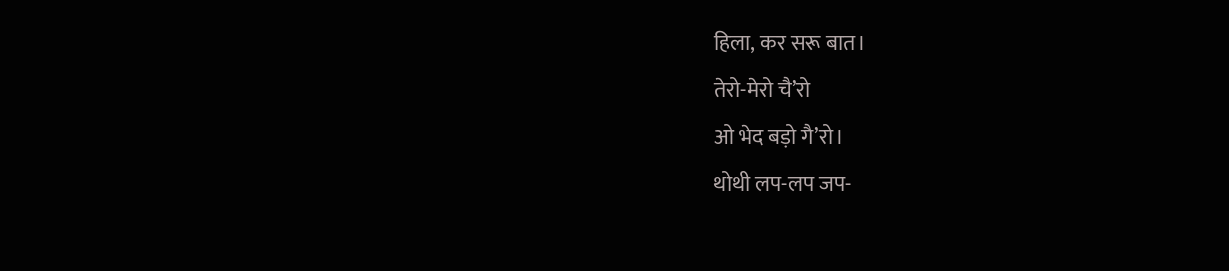हिला, कर सरू बात।
तेरो-मेरो चै’रो
ओ भेद बड़ो गै’रो।
थोथी लप-लप जप-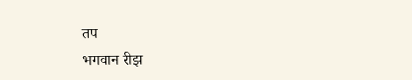तप
भगवान रीझ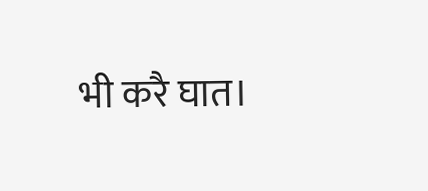भी करै घात।